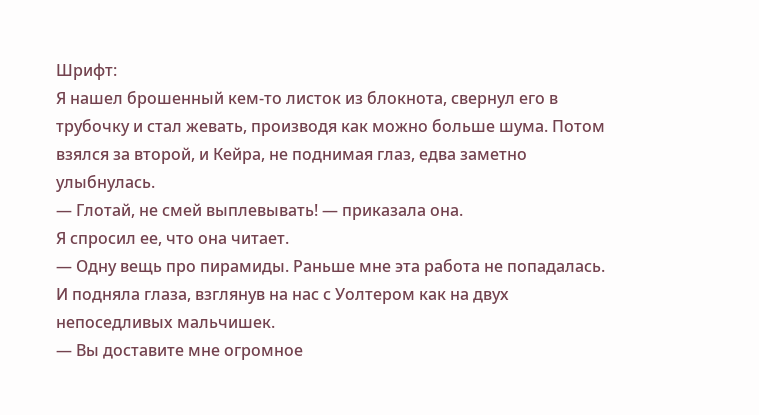Шрифт:
Я нашел брошенный кем-то листок из блокнота, свернул его в трубочку и стал жевать, производя как можно больше шума. Потом взялся за второй, и Кейра, не поднимая глаз, едва заметно улыбнулась.
— Глотай, не смей выплевывать! — приказала она.
Я спросил ее, что она читает.
— Одну вещь про пирамиды. Раньше мне эта работа не попадалась.
И подняла глаза, взглянув на нас с Уолтером как на двух непоседливых мальчишек.
— Вы доставите мне огромное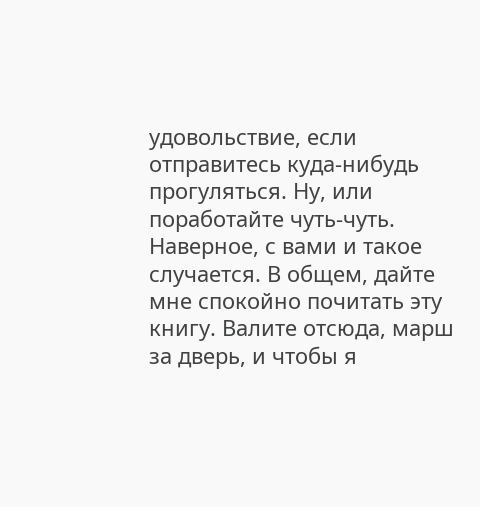удовольствие, если отправитесь куда-нибудь прогуляться. Ну, или поработайте чуть-чуть. Наверное, с вами и такое случается. В общем, дайте мне спокойно почитать эту книгу. Валите отсюда, марш за дверь, и чтобы я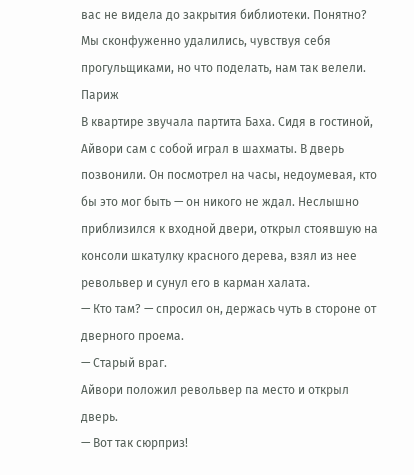вас не видела до закрытия библиотеки. Понятно?
Мы сконфуженно удалились, чувствуя себя прогульщиками, но что поделать, нам так велели.
Париж
В квартире звучала партита Баха. Сидя в гостиной, Айвори сам с собой играл в шахматы. В дверь позвонили. Он посмотрел на часы, недоумевая, кто бы это мог быть — он никого не ждал. Неслышно приблизился к входной двери, открыл стоявшую на консоли шкатулку красного дерева, взял из нее револьвер и сунул его в карман халата.
— Кто там? — спросил он, держась чуть в стороне от дверного проема.
— Старый враг.
Айвори положил револьвер па место и открыл дверь.
— Вот так сюрприз!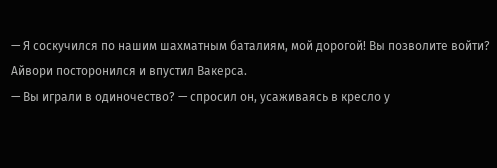— Я соскучился по нашим шахматным баталиям, мой дорогой! Вы позволите войти?
Айвори посторонился и впустил Вакерса.
— Вы играли в одиночество? — спросил он, усаживаясь в кресло у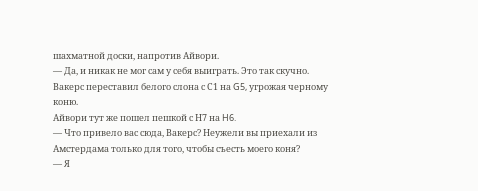шахматной доски, напротив Айвори.
— Да, и никак не мог сам у себя выиграть. Это так скучно.
Вакерс переставил белого слона с С1 на G5, угрожая черному коню.
Айвори тут же пошел пешкой с Н7 на H6.
— Что привело вас сюда, Вакерс? Неужели вы приехали из Амстердама только для того, чтобы съесть моего коня?
— Я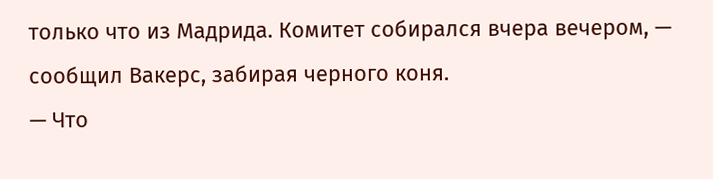только что из Мадрида. Комитет собирался вчера вечером, — сообщил Вакерс, забирая черного коня.
— Что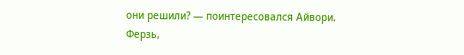они решили? — поинтересовался Айвори.
Ферзь,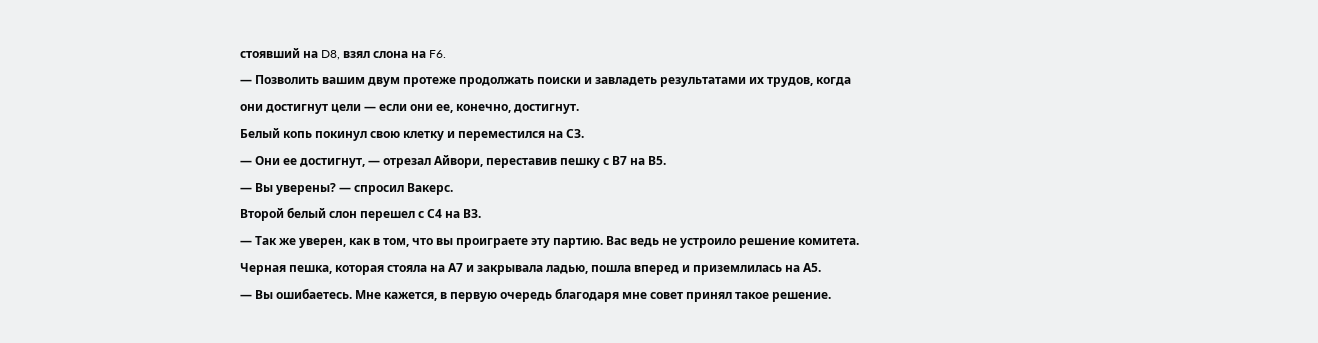стоявший на D8, взял слона на F6.
— Позволить вашим двум протеже продолжать поиски и завладеть результатами их трудов, когда они достигнут цели — если они ее, конечно, достигнут.
Белый копь покинул свою клетку и переместился на СЗ.
— Они ее достигнут, — отрезал Айвори, переставив пешку с В7 на В5.
— Вы уверены? — спросил Вакерс.
Второй белый слон перешел с С4 на ВЗ.
— Так же уверен, как в том, что вы проиграете эту партию. Вас ведь не устроило решение комитета.
Черная пешка, которая стояла на А7 и закрывала ладью, пошла вперед и приземлилась на А5.
— Вы ошибаетесь. Мне кажется, в первую очередь благодаря мне совет принял такое решение.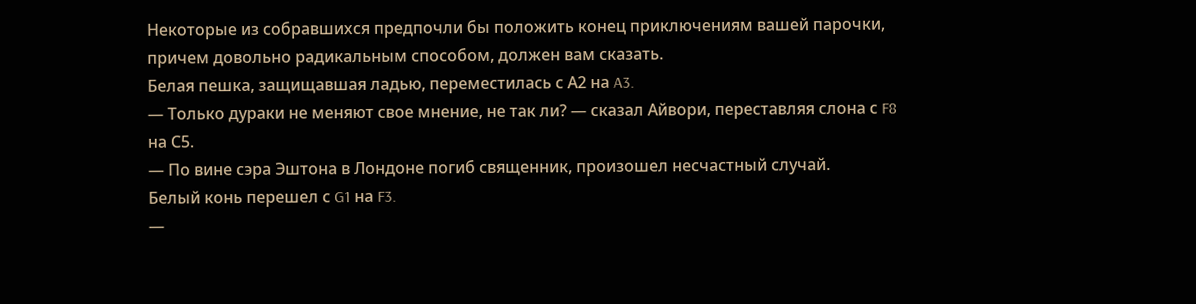Некоторые из собравшихся предпочли бы положить конец приключениям вашей парочки, причем довольно радикальным способом, должен вам сказать.
Белая пешка, защищавшая ладью, переместилась с А2 на A3.
— Только дураки не меняют свое мнение, не так ли? — сказал Айвори, переставляя слона с F8 на С5.
— По вине сэра Эштона в Лондоне погиб священник, произошел несчастный случай.
Белый конь перешел с G1 на F3.
—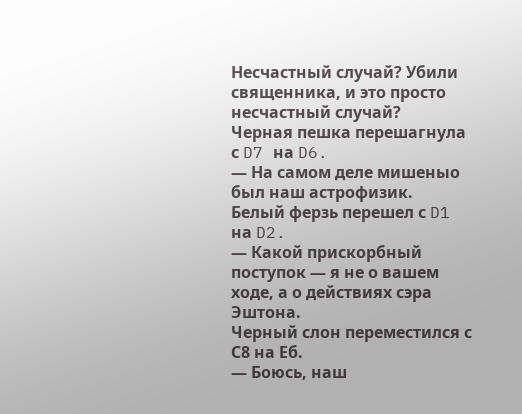Несчастный случай? Убили священника, и это просто несчастный случай?
Черная пешка перешагнула с D7 на D6.
— На самом деле мишеныо был наш астрофизик.
Белый ферзь перешел с D1 на D2.
— Какой прискорбный поступок — я не о вашем ходе, а о действиях сэра Эштона.
Черный слон переместился с С8 на Еб.
— Боюсь, наш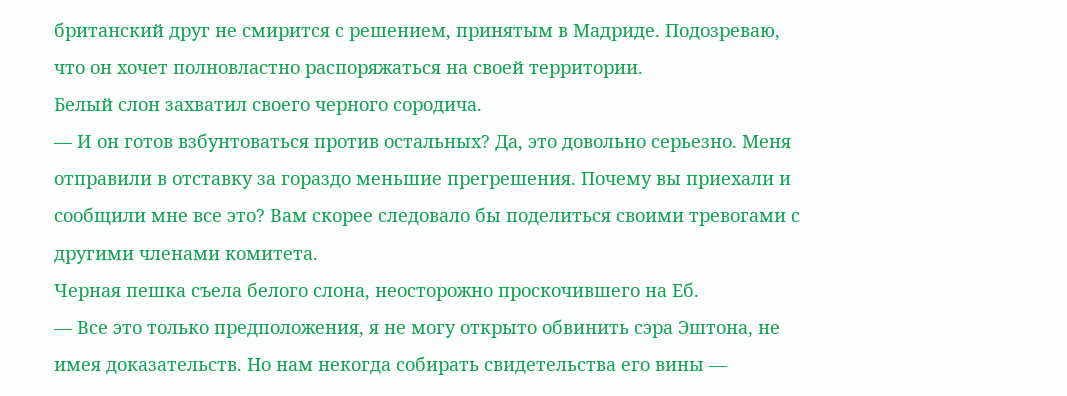британский друг не смирится с решением, принятым в Мадриде. Подозреваю, что он хочет полновластно распоряжаться на своей территории.
Белый слон захватил своего черного сородича.
— И он готов взбунтоваться против остальных? Да, это довольно серьезно. Меня отправили в отставку за гораздо меньшие прегрешения. Почему вы приехали и сообщили мне все это? Вам скорее следовало бы поделиться своими тревогами с другими членами комитета.
Черная пешка съела белого слона, неосторожно проскочившего на Еб.
— Все это только предположения, я не могу открыто обвинить сэра Эштона, не имея доказательств. Но нам некогда собирать свидетельства его вины —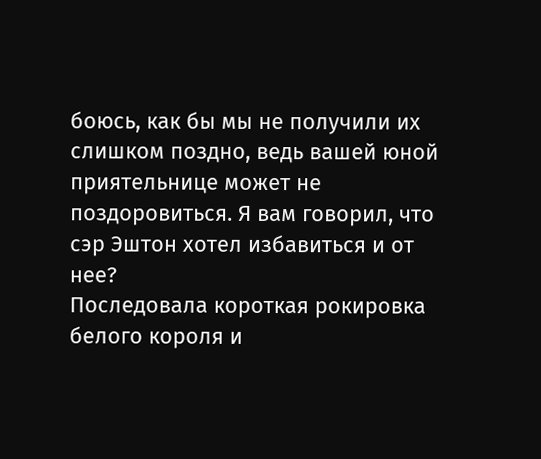боюсь, как бы мы не получили их слишком поздно, ведь вашей юной приятельнице может не поздоровиться. Я вам говорил, что сэр Эштон хотел избавиться и от нее?
Последовала короткая рокировка белого короля и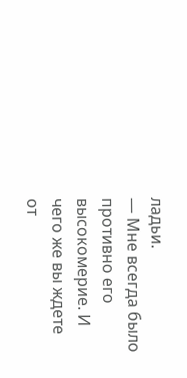ладьи.
— Мне всегда было противно его высокомерие. И чего же вы ждете от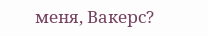меня, Вакерс?